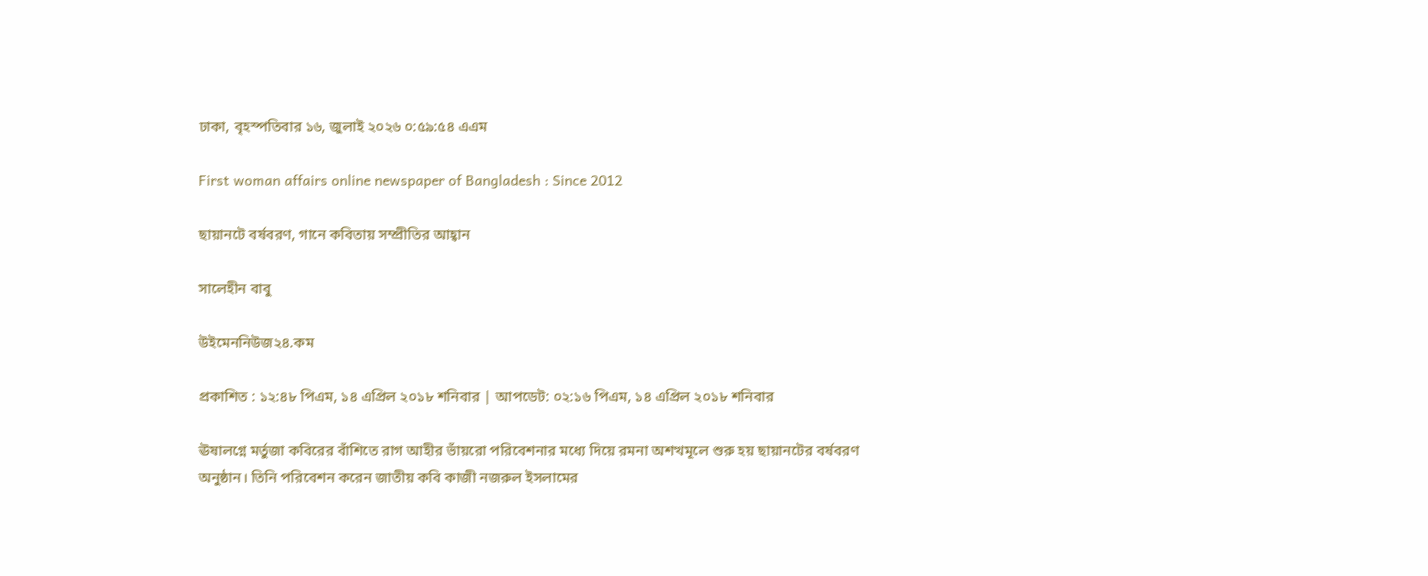ঢাকা, বৃহস্পতিবার ১৬, জুলাই ২০২৬ ০:৫৯:৫৪ এএম

First woman affairs online newspaper of Bangladesh : Since 2012

ছায়ানটে বর্ষবরণ, গানে কবিতায় সম্প্রীতির আহ্বান

সালেহীন বাবু

উইমেননিউজ২৪.কম

প্রকাশিত : ১২:৪৮ পিএম, ১৪ এপ্রিল ২০১৮ শনিবার | আপডেট: ০২:১৬ পিএম, ১৪ এপ্রিল ২০১৮ শনিবার

ঊষালগ্নে মর্তুজা কবিরের বাঁশিতে রাগ আহীর ভাঁয়রো পরিবেশনার মধ্যে দিয়ে রমনা অশত্থমূলে শুরু হয় ছায়ানটের বর্ষবরণ অনুষ্ঠান। তিনি পরিবেশন করেন জাতীয় কবি কাজী নজরুল ইসলামের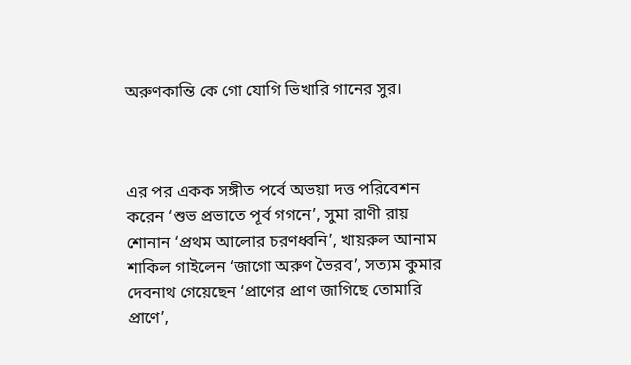অরুণকান্তি কে গো যোগি ভিখারি গানের সুর।



এর পর একক সঙ্গীত পর্বে অভয়া দত্ত পরিবেশন করেন ‘শুভ প্রভাতে পূর্ব গগনে’, সুমা রাণী রায় শোনান ‘প্রথম আলোর চরণধ্বনি’, খায়রুল আনাম শাকিল গাইলেন ‘জাগো অরুণ ভৈরব’, সত্যম কুমার দেবনাথ গেয়েছেন ‘প্রাণের প্রাণ জাগিছে তোমারি প্রাণে’,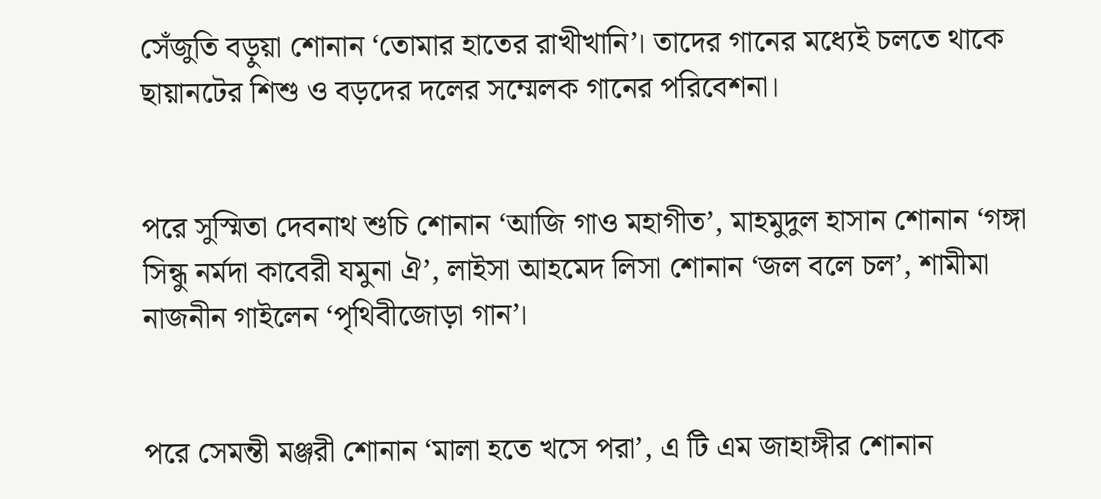সেঁজুতি বড়ুয়া শোনান ‘তোমার হাতের রাখীখানি’। তাদের গানের মধ্যেই চলতে থাকে ছায়ানটের শিশু ও বড়দের দলের সম্মেলক গানের পরিবেশনা।


পরে সুস্মিতা দেবনাথ শুচি শোনান ‘আজি গাও মহাগীত’, মাহমুদুল হাসান শোনান ‘গঙ্গা সিন্ধু নর্মদা কাবেরী যমুনা ঐ’, লাইসা আহমেদ লিসা শোনান ‘জল বলে চল’, শামীমা নাজনীন গাইলেন ‘পৃথিবীজোড়া গান’।


পরে সেমন্তী মঞ্জরী শোনান ‘মালা হতে খসে পরা’, এ টি এম জাহাঙ্গীর শোনান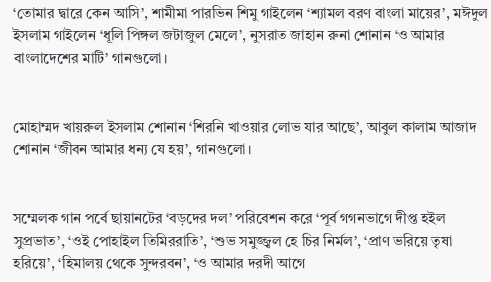‘তোমার দ্বারে কেন আসি’, শামীমা পারভিন শিমু গাইলেন ‘শ্যামল বরণ বাংলা মায়ের’, মঈদুল ইসলাম গাইলেন ‘ধূলি পিঙ্গল জটাজুল মেলে’, নুসরাত জাহান রুনা শোনান ‘ও আমার বাংলাদেশের মাটি’ গানগুলো।


মোহাম্মদ খায়রুল ইসলাম শোনান ‘শিরনি খাওয়ার লোভ যার আছে’, আবুল কালাম আজাদ শোনান ‘জীবন আমার ধন্য যে হয়’, গানগুলো।


সম্মেলক গান পর্বে ছায়ানটের ‘বড়দের দল’ পরিবেশন করে ‘পূর্ব গগনভাগে দীপ্ত হইল সুপ্রভাত’, ‘ওই পোহাইল তিমিররাতি’, ‘শুভ সমুজ্জ্বল হে চির নির্মল’, ‘প্রাণ ভরিয়ে তৃষা হরিয়ে’, ‘হিমালয় থেকে সুন্দরবন’, ‘ও আমার দরদী আগে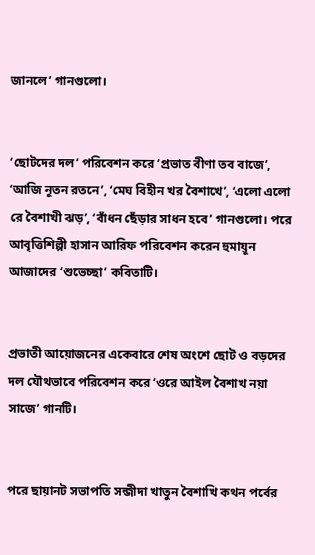জানলে’ গানগুলো।


‘ছোটদের দল’ পরিবেশন করে ‘প্রভাত বীণা তব বাজে’, ‘আজি নূতন রতনে’, ‘মেঘ বিহীন খর বৈশাখে’, ‘এলো এলো রে বৈশাখী ঝড়’, ‘বাঁধন ছেঁড়ার সাধন হবে’ গানগুলো। পরে আবৃত্তিশিল্পী হাসান আরিফ পরিবেশন করেন হুমায়ূন আজাদের ‘শুভেচ্ছা’ কবিতাটি।


প্রভাতী আয়োজনের একেবারে শেষ অংশে ছোট ও বড়দের দল যৌথভাবে পরিবেশন করে ‘ওরে আইল বৈশাখ নয়া সাজে’ গানটি।


পরে ছায়ানট সভাপতি সন্জীদা খাতুন বৈশাখি কথন পর্বের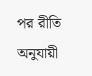পর রীতি অনুযায়ী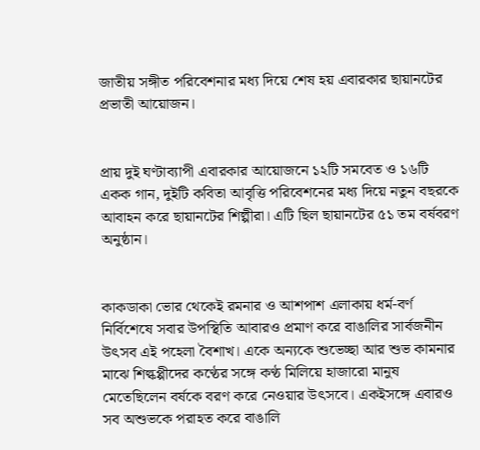জাতীয় সঙ্গীত পরিবেশনার মধ্য দিয়ে শেষ হয় এবারকার ছায়ানটের প্রভাতী আয়োজন।


প্রায় দুই ঘণ্টাব্যাপী এবারকার আয়োজনে ১২টি সমবেত ও ১৬টি একক গান, দুইটি কবিতা আবৃত্তি পরিবেশনের মধ্য দিয়ে নতুন বছরকে আবাহন করে ছায়ানটের শিল্পীরা। এটি ছিল ছায়ানটের ৫১ তম বর্ষবরণ অনুষ্ঠান।


কাকডাকা ভোর থেকেই রমনার ও আশপাশ এলাকায় ধর্ম-বর্ণ নির্বিশেষে সবার উপস্থিতি আবারও প্রমাণ করে বাঙালির সার্বজনীন উৎসব এই পহেলা বৈশাখ। একে অন্যকে শুভেচ্ছা আর শুভ কামনার মাঝে শিল্কপ্পীদের কণ্ঠের সঙ্গে কণ্ঠ মিলিয়ে হাজারো মানুষ মেতেছিলেন বর্ষকে বরণ করে নেওয়ার উৎসবে। একইসঙ্গে এবারও সব অশুভকে পরাহত করে বাঙালি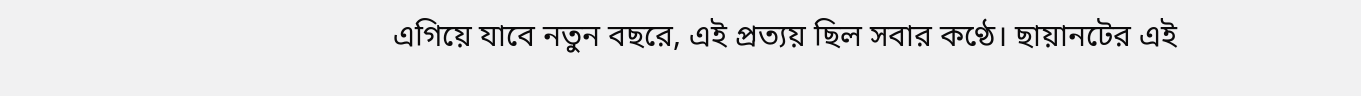এগিয়ে যাবে নতুন বছরে, এই প্রত্যয় ছিল সবার কণ্ঠে। ছায়ানটের এই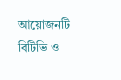আয়োজনটি বিটিভি ও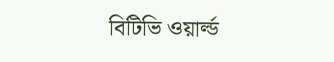বিটিভি ওয়ার্ল্ড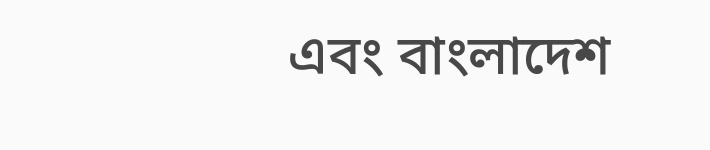এবং বাংলাদেশ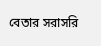বেতার সরাসরি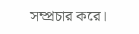সম্প্রচার করে।